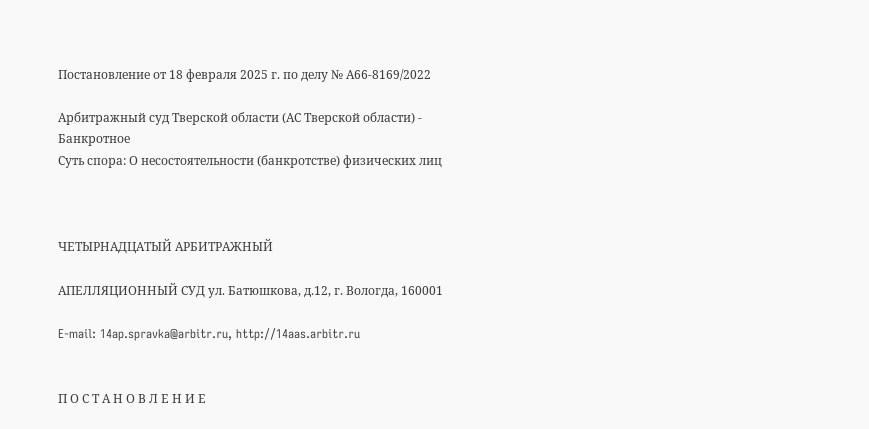Постановление от 18 февраля 2025 г. по делу № А66-8169/2022

Арбитражный суд Тверской области (АС Тверской области) - Банкротное
Суть спора: О несостоятельности (банкротстве) физических лиц



ЧЕТЫРНАДЦАТЫЙ АРБИТРАЖНЫЙ

АПЕЛЛЯЦИОННЫЙ СУД ул. Батюшкова, д.12, г. Вологда, 160001

E-mail: 14ap.spravka@arbitr.ru, http://14aas.arbitr.ru


П О С Т А Н О В Л Е Н И Е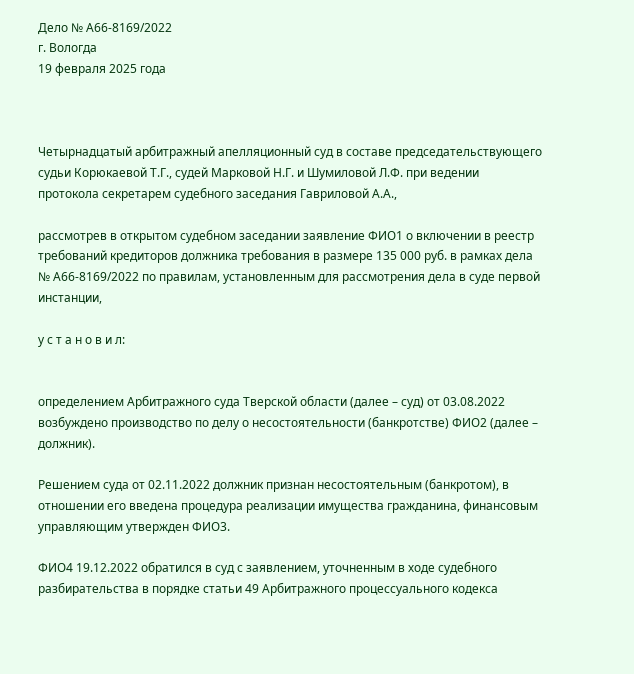Дело № А66-8169/2022
г. Вологда
19 февраля 2025 года



Четырнадцатый арбитражный апелляционный суд в составе председательствующего судьи Корюкаевой Т.Г., судей Марковой Н.Г. и Шумиловой Л.Ф. при ведении протокола секретарем судебного заседания Гавриловой А.А.,

рассмотрев в открытом судебном заседании заявление ФИО1 о включении в реестр требований кредиторов должника требования в размере 135 000 руб. в рамках дела № А66-8169/2022 по правилам, установленным для рассмотрения дела в суде первой инстанции,

у с т а н о в и л:


определением Арбитражного суда Тверской области (далее – суд) от 03.08.2022 возбуждено производство по делу о несостоятельности (банкротстве) ФИО2 (далее – должник).

Решением суда от 02.11.2022 должник признан несостоятельным (банкротом), в отношении его введена процедура реализации имущества гражданина, финансовым управляющим утвержден ФИО3.

ФИО4 19.12.2022 обратился в суд с заявлением, уточненным в ходе судебного разбирательства в порядке статьи 49 Арбитражного процессуального кодекса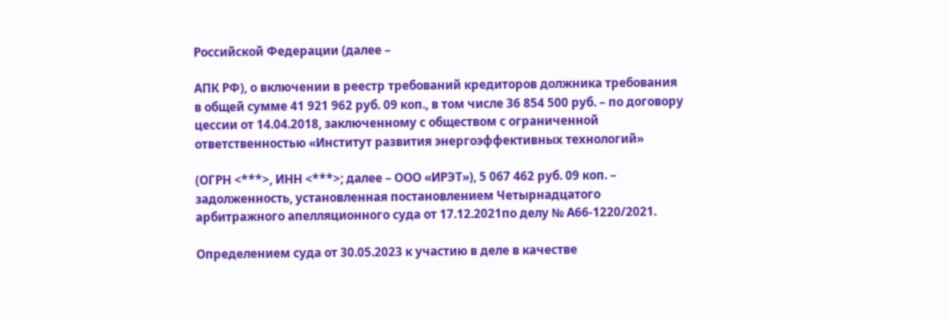Российской Федерации (далее –

АПК РФ), о включении в реестр требований кредиторов должника требования в общей сумме 41 921 962 руб. 09 коп., в том числе 36 854 500 руб. – по договору цессии от 14.04.2018, заключенному с обществом с ограниченной ответственностью «Институт развития энергоэффективных технологий»

(ОГРН <***>, ИНН <***>; далее – ООО «ИРЭТ»), 5 067 462 руб. 09 коп. – задолженность, установленная постановлением Четырнадцатого арбитражного апелляционного суда от 17.12.2021по делу № А66-1220/2021.

Определением суда от 30.05.2023 к участию в деле в качестве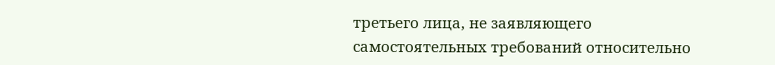третьего лица, не заявляющего самостоятельных требований относительно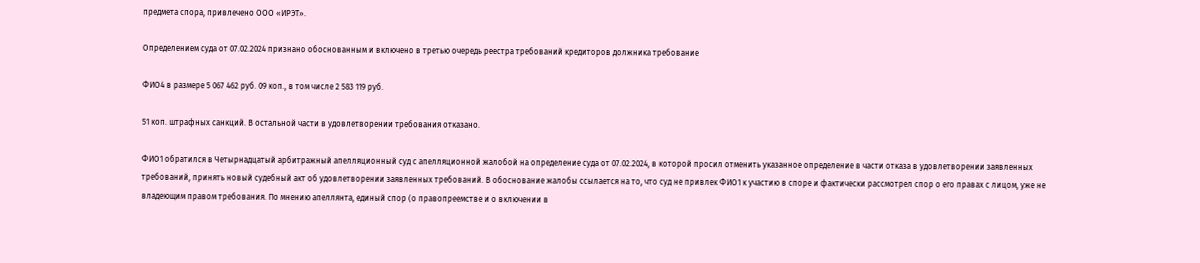предмета спора, привлечено ООО «ИРЭТ».

Определением суда от 07.02.2024 признано обоснованным и включено в третью очередь реестра требований кредиторов должника требование

ФИО4 в размере 5 067 462 руб. 09 коп., в том числе 2 583 119 руб.

51 коп. штрафных санкций. В остальной части в удовлетворении требования отказано.

ФИО1 обратился в Четырнадцатый арбитражный апелляционный суд с апелляционной жалобой на определение суда от 07.02.2024, в которой просил отменить указанное определение в части отказа в удовлетворении заявленных требований, принять новый судебный акт об удовлетворении заявленных требований. В обоснование жалобы ссылается на то, что суд не привлек ФИО1 к участию в споре и фактически рассмотрел спор о его правах с лицом, уже не владеющим правом требования. По мнению апеллянта, единый спор (о правопреемстве и о включении в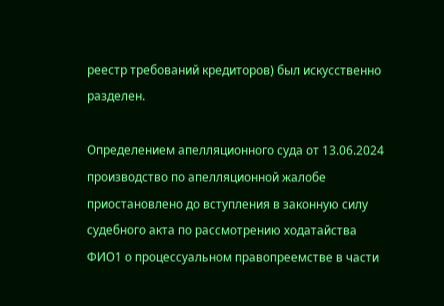реестр требований кредиторов) был искусственно разделен.

Определением апелляционного суда от 13.06.2024 производство по апелляционной жалобе приостановлено до вступления в законную силу судебного акта по рассмотрению ходатайства ФИО1 о процессуальном правопреемстве в части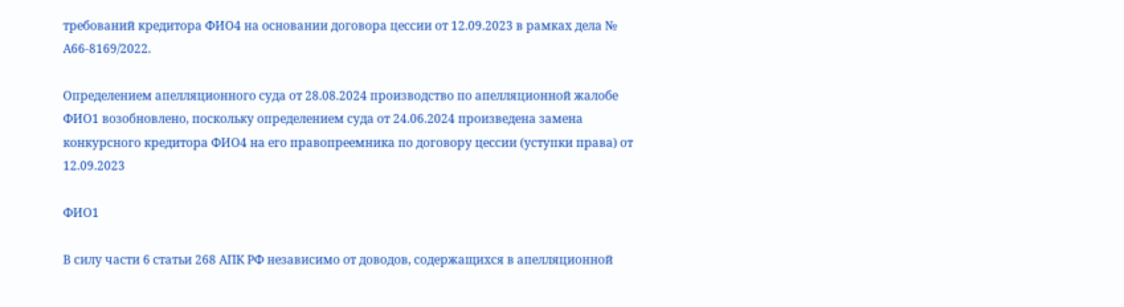требований кредитора ФИО4 на основании договора цессии от 12.09.2023 в рамках дела № А66-8169/2022.

Определением апелляционного суда от 28.08.2024 производство по апелляционной жалобе ФИО1 возобновлено, поскольку определением суда от 24.06.2024 произведена замена конкурсного кредитора ФИО4 на его правопреемника по договору цессии (уступки права) от 12.09.2023

ФИО1

В силу части 6 статьи 268 АПК РФ независимо от доводов, содержащихся в апелляционной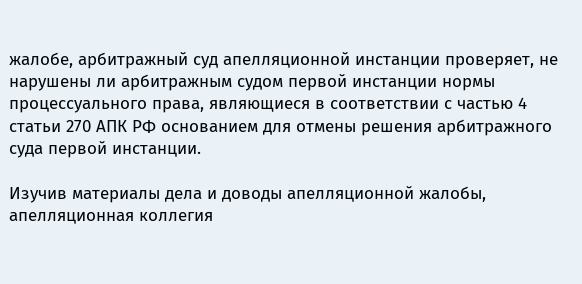жалобе, арбитражный суд апелляционной инстанции проверяет, не нарушены ли арбитражным судом первой инстанции нормы процессуального права, являющиеся в соответствии с частью 4 статьи 270 АПК РФ основанием для отмены решения арбитражного суда первой инстанции.

Изучив материалы дела и доводы апелляционной жалобы, апелляционная коллегия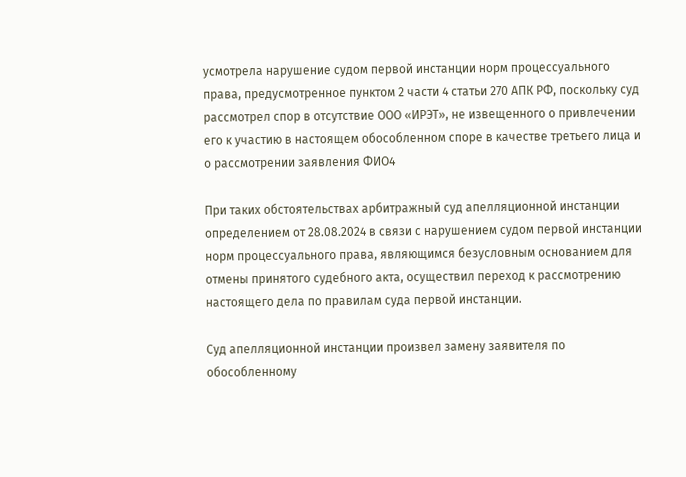усмотрела нарушение судом первой инстанции норм процессуального права, предусмотренное пунктом 2 части 4 статьи 270 АПК РФ, поскольку суд рассмотрел спор в отсутствие ООО «ИРЭТ», не извещенного о привлечении его к участию в настоящем обособленном споре в качестве третьего лица и о рассмотрении заявления ФИО4

При таких обстоятельствах арбитражный суд апелляционной инстанции определением от 28.08.2024 в связи с нарушением судом первой инстанции норм процессуального права, являющимся безусловным основанием для отмены принятого судебного акта, осуществил переход к рассмотрению настоящего дела по правилам суда первой инстанции.

Суд апелляционной инстанции произвел замену заявителя по обособленному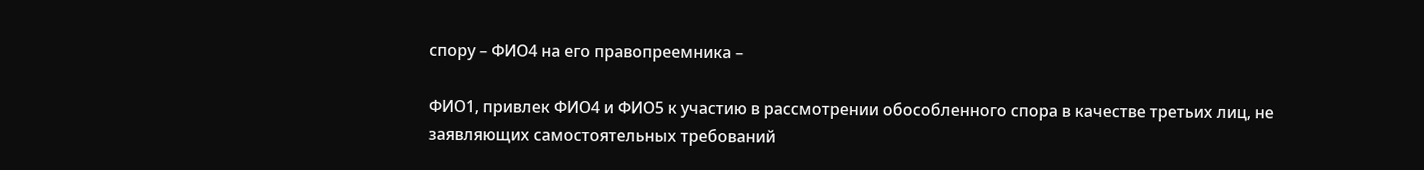спору – ФИО4 на его правопреемника –

ФИО1, привлек ФИО4 и ФИО5 к участию в рассмотрении обособленного спора в качестве третьих лиц, не заявляющих самостоятельных требований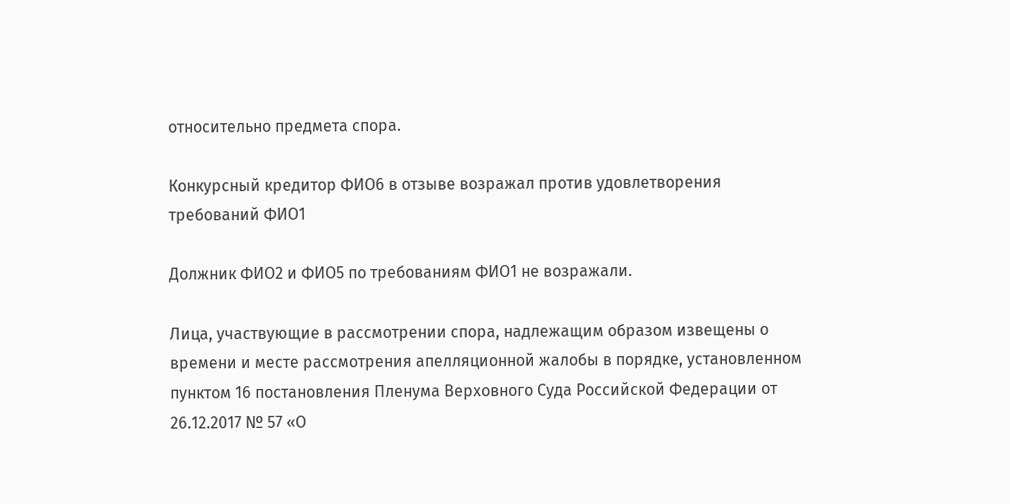относительно предмета спора.

Конкурсный кредитор ФИО6 в отзыве возражал против удовлетворения требований ФИО1

Должник ФИО2 и ФИО5 по требованиям ФИО1 не возражали.

Лица, участвующие в рассмотрении спора, надлежащим образом извещены о времени и месте рассмотрения апелляционной жалобы в порядке, установленном пунктом 16 постановления Пленума Верховного Суда Российской Федерации от 26.12.2017 № 57 «О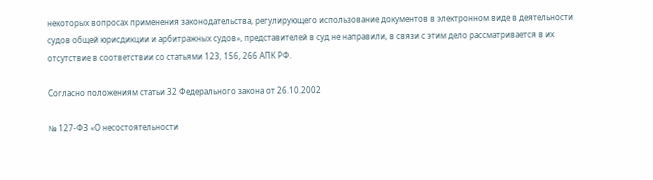некоторых вопросах применения законодательства, регулирующего использование документов в электронном виде в деятельности судов общей юрисдикции и арбитражных судов», представителей в суд не направили, в связи с этим дело рассматривается в их отсутствие в соответствии со статьями 123, 156, 266 АПК РФ.

Согласно положениям статьи 32 Федерального закона от 26.10.2002

№ 127-ФЗ «О несостоятельности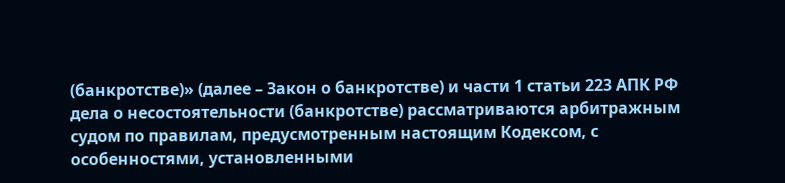(банкротстве)» (далее – Закон о банкротстве) и части 1 статьи 223 АПК РФ дела о несостоятельности (банкротстве) рассматриваются арбитражным судом по правилам, предусмотренным настоящим Кодексом, с особенностями, установленными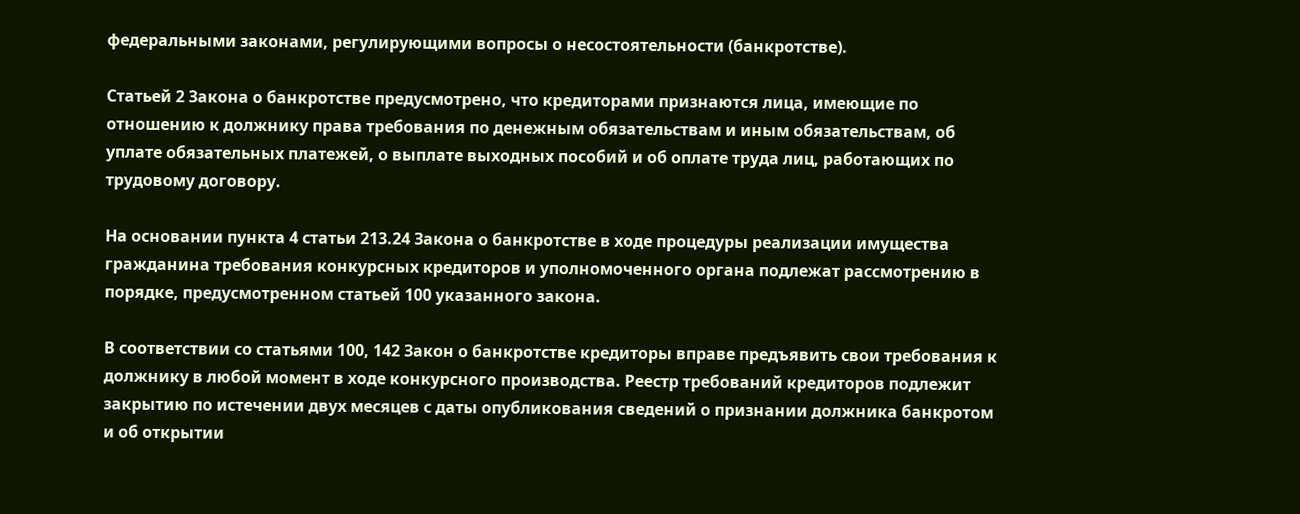федеральными законами, регулирующими вопросы о несостоятельности (банкротстве).

Статьей 2 Закона о банкротстве предусмотрено, что кредиторами признаются лица, имеющие по отношению к должнику права требования по денежным обязательствам и иным обязательствам, об уплате обязательных платежей, о выплате выходных пособий и об оплате труда лиц, работающих по трудовому договору.

На основании пункта 4 статьи 213.24 Закона о банкротстве в ходе процедуры реализации имущества гражданина требования конкурсных кредиторов и уполномоченного органа подлежат рассмотрению в порядке, предусмотренном статьей 100 указанного закона.

В соответствии со статьями 100, 142 Закон о банкротстве кредиторы вправе предъявить свои требования к должнику в любой момент в ходе конкурсного производства. Реестр требований кредиторов подлежит закрытию по истечении двух месяцев с даты опубликования сведений о признании должника банкротом и об открытии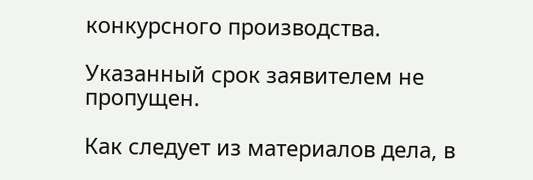конкурсного производства.

Указанный срок заявителем не пропущен.

Как следует из материалов дела, в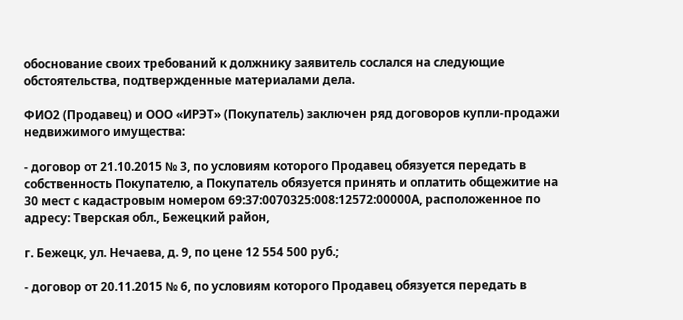обоснование своих требований к должнику заявитель сослался на следующие обстоятельства, подтвержденные материалами дела.

ФИО2 (Продавец) и ООО «ИРЭТ» (Покупатель) заключен ряд договоров купли-продажи недвижимого имущества:

- договор от 21.10.2015 № 3, по условиям которого Продавец обязуется передать в собственность Покупателю, а Покупатель обязуется принять и оплатить общежитие на 30 мест с кадастровым номером 69:37:0070325:008:12572:00000А, расположенное по адресу: Тверская обл., Бежецкий район,

г. Бежецк, ул. Нечаева, д. 9, по цене 12 554 500 руб.;

- договор от 20.11.2015 № 6, по условиям которого Продавец обязуется передать в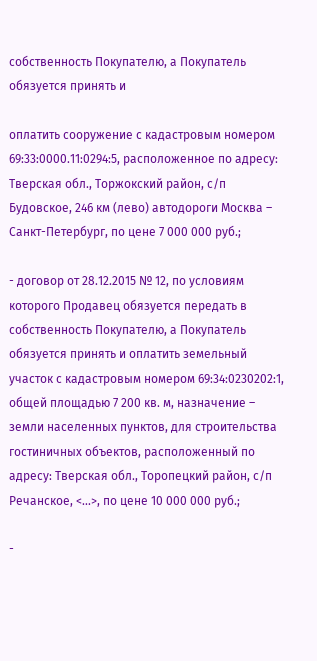собственность Покупателю, а Покупатель обязуется принять и

оплатить сооружение с кадастровым номером 69:33:0000.11:0294:5, расположенное по адресу: Тверская обл., Торжокский район, с/п Будовское, 246 км (лево) автодороги Москва – Санкт-Петербург, по цене 7 000 000 руб.;

- договор от 28.12.2015 № 12, по условиям которого Продавец обязуется передать в собственность Покупателю, а Покупатель обязуется принять и оплатить земельный участок с кадастровым номером 69:34:0230202:1, общей площадью 7 200 кв. м, назначение – земли населенных пунктов, для строительства гостиничных объектов, расположенный по адресу: Тверская обл., Торопецкий район, с/п Речанское, <...>, по цене 10 000 000 руб.;

-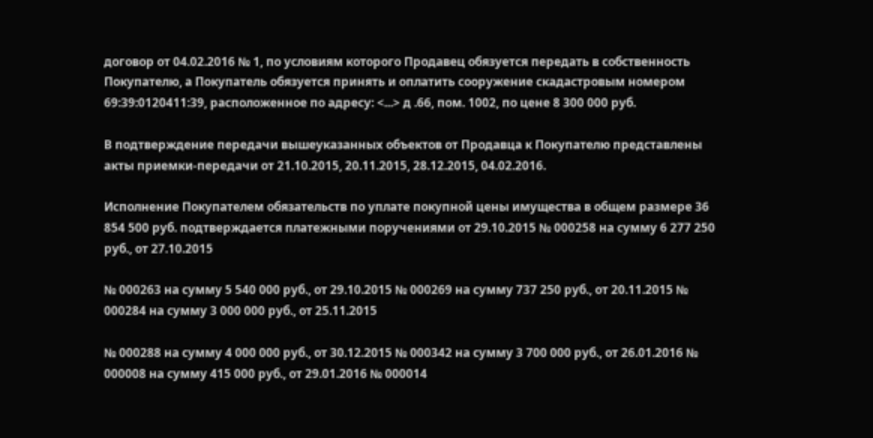договор от 04.02.2016 № 1, по условиям которого Продавец обязуется передать в собственность Покупателю, а Покупатель обязуется принять и оплатить сооружение скадастровым номером 69:39:0120411:39, расположенное по адресу: <...> д .66, пом. 1002, по цене 8 300 000 руб.

В подтверждение передачи вышеуказанных объектов от Продавца к Покупателю представлены акты приемки-передачи от 21.10.2015, 20.11.2015, 28.12.2015, 04.02.2016.

Исполнение Покупателем обязательств по уплате покупной цены имущества в общем размере 36 854 500 руб. подтверждается платежными поручениями от 29.10.2015 № 000258 на сумму 6 277 250 руб., от 27.10.2015

№ 000263 на сумму 5 540 000 руб., от 29.10.2015 № 000269 на сумму 737 250 руб., от 20.11.2015 № 000284 на сумму 3 000 000 руб., от 25.11.2015

№ 000288 на сумму 4 000 000 руб., от 30.12.2015 № 000342 на сумму 3 700 000 руб., от 26.01.2016 № 000008 на сумму 415 000 руб., от 29.01.2016 № 000014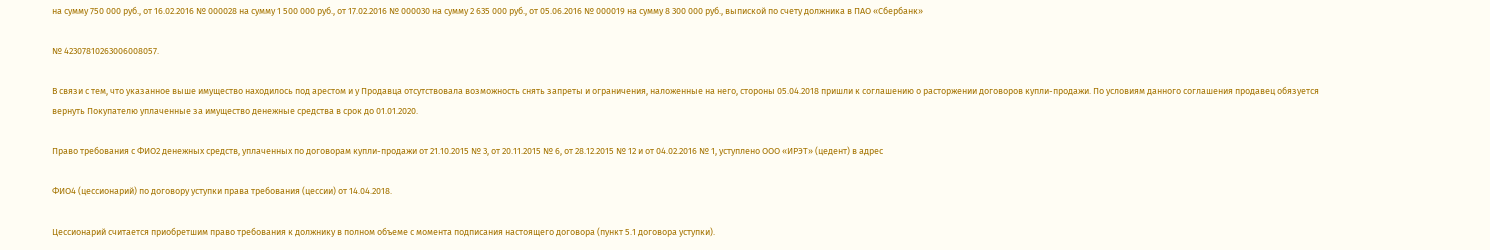на сумму 750 000 руб., от 16.02.2016 № 000028 на сумму 1 500 000 руб., от 17.02.2016 № 000030 на сумму 2 635 000 руб., от 05.06.2016 № 000019 на сумму 8 300 000 руб., выпиской по счету должника в ПАО «Сбербанк»

№ 42307810263006008057.

В связи с тем, что указанное выше имущество находилось под арестом и у Продавца отсутствовала возможность снять запреты и ограничения, наложенные на него, стороны 05.04.2018 пришли к соглашению о расторжении договоров купли-продажи. По условиям данного соглашения продавец обязуется вернуть Покупателю уплаченные за имущество денежные средства в срок до 01.01.2020.

Право требования с ФИО2 денежных средств, уплаченных по договорам купли-продажи от 21.10.2015 № 3, от 20.11.2015 № 6, от 28.12.2015 № 12 и от 04.02.2016 № 1, уступлено ООО «ИРЭТ» (цедент) в адрес

ФИО4 (цессионарий) по договору уступки права требования (цессии) от 14.04.2018.

Цессионарий считается приобретшим право требования к должнику в полном объеме с момента подписания настоящего договора (пункт 5.1 договора уступки).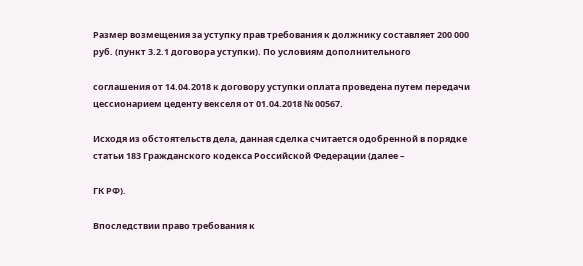Размер возмещения за уступку прав требования к должнику составляет 200 000 руб. (пункт 3.2.1 договора уступки). По условиям дополнительного

соглашения от 14.04.2018 к договору уступки оплата проведена путем передачи цессионарием цеденту векселя от 01.04.2018 № 00567.

Исходя из обстоятельств дела, данная сделка считается одобренной в порядке статьи 183 Гражданского кодекса Российской Федерации (далее –

ГК РФ).

Впоследствии право требования к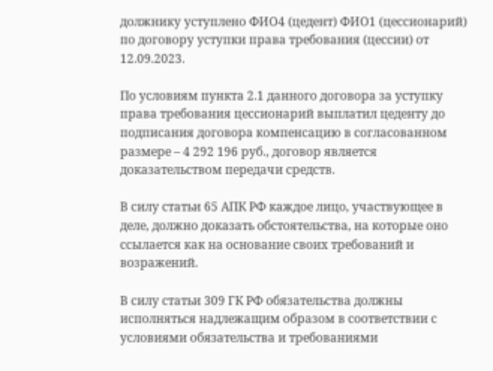должнику уступлено ФИО4 (цедент) ФИО1 (цессионарий) по договору уступки права требования (цессии) от 12.09.2023.

По условиям пункта 2.1 данного договора за уступку права требования цессионарий выплатил цеденту до подписания договора компенсацию в согласованном размере – 4 292 196 руб., договор является доказательством передачи средств.

В силу статьи 65 АПК РФ каждое лицо, участвующее в деле, должно доказать обстоятельства, на которые оно ссылается как на основание своих требований и возражений.

В силу статьи 309 ГК РФ обязательства должны исполняться надлежащим образом в соответствии с условиями обязательства и требованиями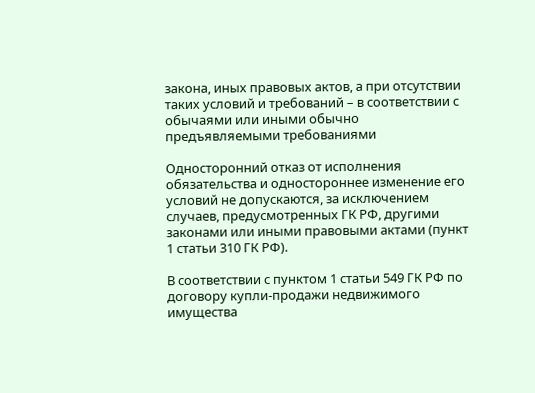закона, иных правовых актов, а при отсутствии таких условий и требований – в соответствии с обычаями или иными обычно предъявляемыми требованиями

Односторонний отказ от исполнения обязательства и одностороннее изменение его условий не допускаются, за исключением случаев, предусмотренных ГК РФ, другими законами или иными правовыми актами (пункт 1 статьи 310 ГК РФ).

В соответствии с пунктом 1 статьи 549 ГК РФ по договору купли-продажи недвижимого имущества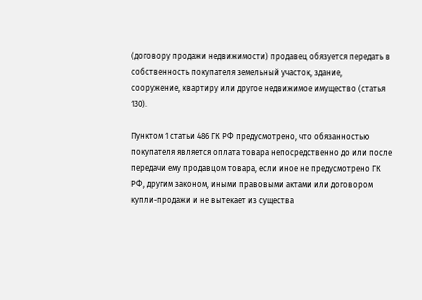(договору продажи недвижимости) продавец обязуется передать в собственность покупателя земельный участок, здание, сооружение, квартиру или другое недвижимое имущество (статья 130).

Пунктом 1 статьи 486 ГК РФ предусмотрено, что обязанностью покупателя является оплата товара непосредственно до или после передачи ему продавцом товара, если иное не предусмотрено ГК РФ, другим законом, иными правовыми актами или договором купли-продажи и не вытекает из существа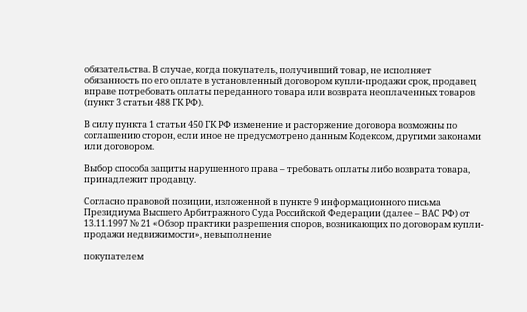обязательства. В случае, когда покупатель, получивший товар, не исполняет обязанность по его оплате в установленный договором купли-продажи срок, продавец вправе потребовать оплаты переданного товара или возврата неоплаченных товаров (пункт 3 статьи 488 ГК РФ).

В силу пункта 1 статьи 450 ГК РФ изменение и расторжение договора возможны по соглашению сторон, если иное не предусмотрено данным Кодексом, другими законами или договором.

Выбор способа защиты нарушенного права – требовать оплаты либо возврата товара, принадлежит продавцу.

Согласно правовой позиции, изложенной в пункте 9 информационного письма Президиума Высшего Арбитражного Суда Российской Федерации (далее – ВАС РФ) от 13.11.1997 № 21 «Обзор практики разрешения споров, возникающих по договорам купли-продажи недвижимости», невыполнение

покупателем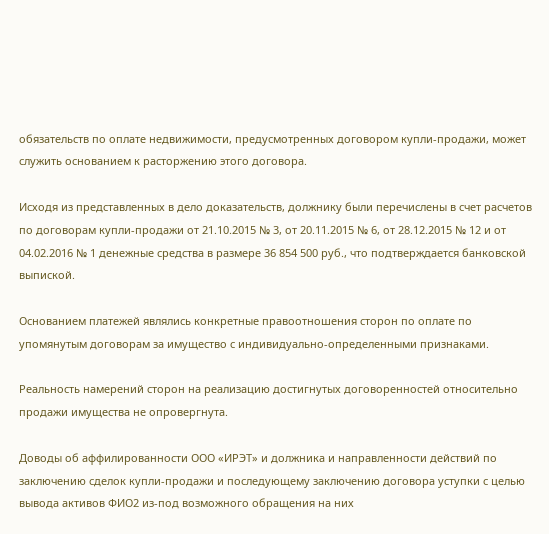обязательств по оплате недвижимости, предусмотренных договором купли-продажи, может служить основанием к расторжению этого договора.

Исходя из представленных в дело доказательств, должнику были перечислены в счет расчетов по договорам купли-продажи от 21.10.2015 № 3, от 20.11.2015 № 6, от 28.12.2015 № 12 и от 04.02.2016 № 1 денежные средства в размере 36 854 500 руб., что подтверждается банковской выпиской.

Основанием платежей являлись конкретные правоотношения сторон по оплате по упомянутым договорам за имущество с индивидуально-определенными признаками.

Реальность намерений сторон на реализацию достигнутых договоренностей относительно продажи имущества не опровергнута.

Доводы об аффилированности ООО «ИРЭТ» и должника и направленности действий по заключению сделок купли-продажи и последующему заключению договора уступки с целью вывода активов ФИО2 из-под возможного обращения на них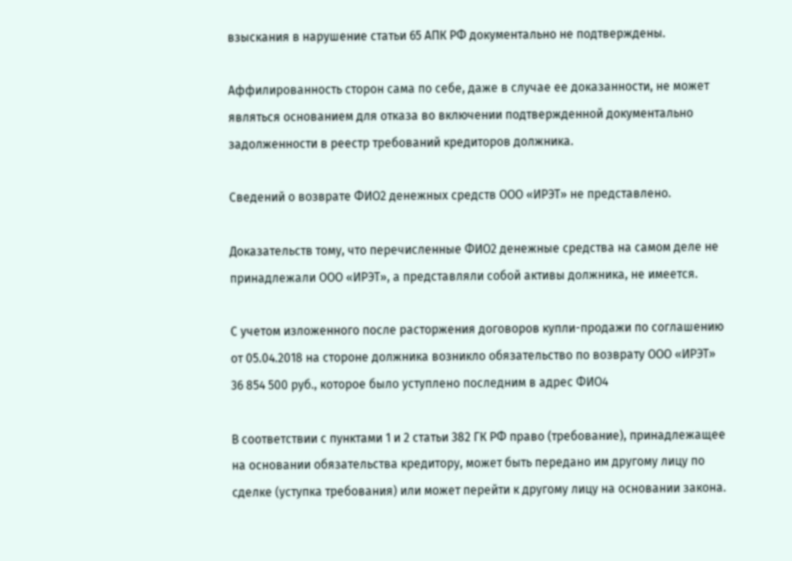взыскания в нарушение статьи 65 АПК РФ документально не подтверждены.

Аффилированность сторон сама по себе, даже в случае ее доказанности, не может являться основанием для отказа во включении подтвержденной документально задолженности в реестр требований кредиторов должника.

Сведений о возврате ФИО2 денежных средств ООО «ИРЭТ» не представлено.

Доказательств тому, что перечисленные ФИО2 денежные средства на самом деле не принадлежали ООО «ИРЭТ», а представляли собой активы должника, не имеется.

С учетом изложенного после расторжения договоров купли-продажи по соглашению от 05.04.2018 на стороне должника возникло обязательство по возврату ООО «ИРЭТ» 36 854 500 руб., которое было уступлено последним в адрес ФИО4

В соответствии с пунктами 1 и 2 статьи 382 ГК РФ право (требование), принадлежащее на основании обязательства кредитору, может быть передано им другому лицу по сделке (уступка требования) или может перейти к другому лицу на основании закона.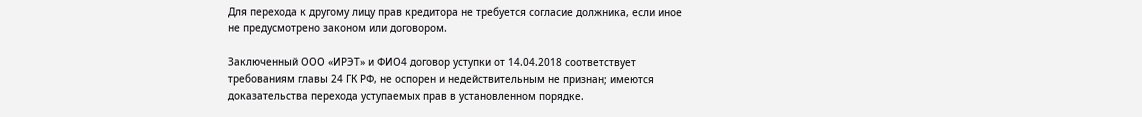Для перехода к другому лицу прав кредитора не требуется согласие должника, если иное не предусмотрено законом или договором.

Заключенный ООО «ИРЭТ» и ФИО4 договор уступки от 14.04.2018 соответствует требованиям главы 24 ГК РФ, не оспорен и недействительным не признан; имеются доказательства перехода уступаемых прав в установленном порядке.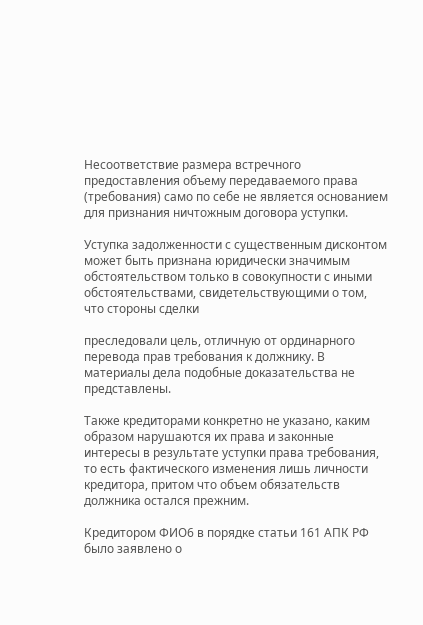Несоответствие размера встречного предоставления объему передаваемого права (требования) само по себе не является основанием для признания ничтожным договора уступки.

Уступка задолженности с существенным дисконтом может быть признана юридически значимым обстоятельством только в совокупности с иными обстоятельствами, свидетельствующими о том, что стороны сделки

преследовали цель, отличную от ординарного перевода прав требования к должнику. В материалы дела подобные доказательства не представлены.

Также кредиторами конкретно не указано, каким образом нарушаются их права и законные интересы в результате уступки права требования, то есть фактического изменения лишь личности кредитора, притом что объем обязательств должника остался прежним.

Кредитором ФИО6 в порядке статьи 161 АПК РФ было заявлено о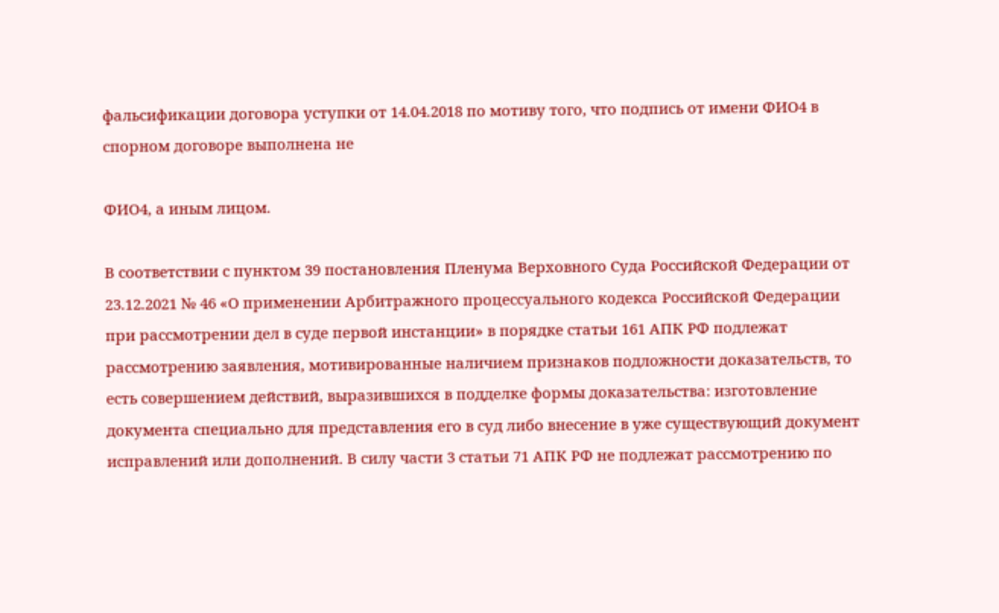фальсификации договора уступки от 14.04.2018 по мотиву того, что подпись от имени ФИО4 в спорном договоре выполнена не

ФИО4, а иным лицом.

В соответствии с пунктом 39 постановления Пленума Верховного Суда Российской Федерации от 23.12.2021 № 46 «О применении Арбитражного процессуального кодекса Российской Федерации при рассмотрении дел в суде первой инстанции» в порядке статьи 161 АПК РФ подлежат рассмотрению заявления, мотивированные наличием признаков подложности доказательств, то есть совершением действий, выразившихся в подделке формы доказательства: изготовление документа специально для представления его в суд либо внесение в уже существующий документ исправлений или дополнений. В силу части 3 статьи 71 АПК РФ не подлежат рассмотрению по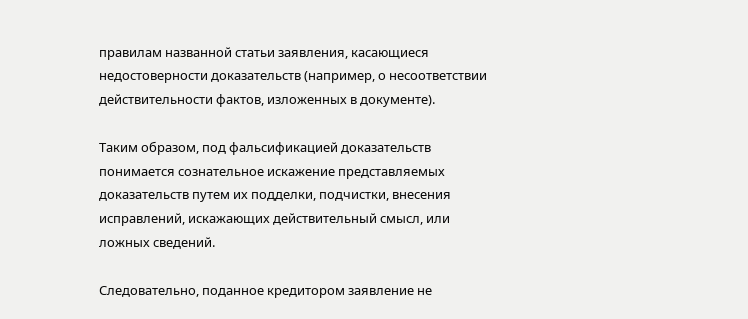правилам названной статьи заявления, касающиеся недостоверности доказательств (например, о несоответствии действительности фактов, изложенных в документе).

Таким образом, под фальсификацией доказательств понимается сознательное искажение представляемых доказательств путем их подделки, подчистки, внесения исправлений, искажающих действительный смысл, или ложных сведений.

Следовательно, поданное кредитором заявление не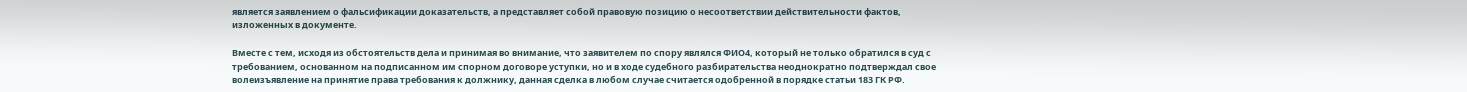является заявлением о фальсификации доказательств, а представляет собой правовую позицию о несоответствии действительности фактов, изложенных в документе.

Вместе с тем, исходя из обстоятельств дела и принимая во внимание, что заявителем по спору являлся ФИО4, который не только обратился в суд с требованием, основанном на подписанном им спорном договоре уступки, но и в ходе судебного разбирательства неоднократно подтверждал свое волеизъявление на принятие права требования к должнику, данная сделка в любом случае считается одобренной в порядке статьи 183 ГК РФ.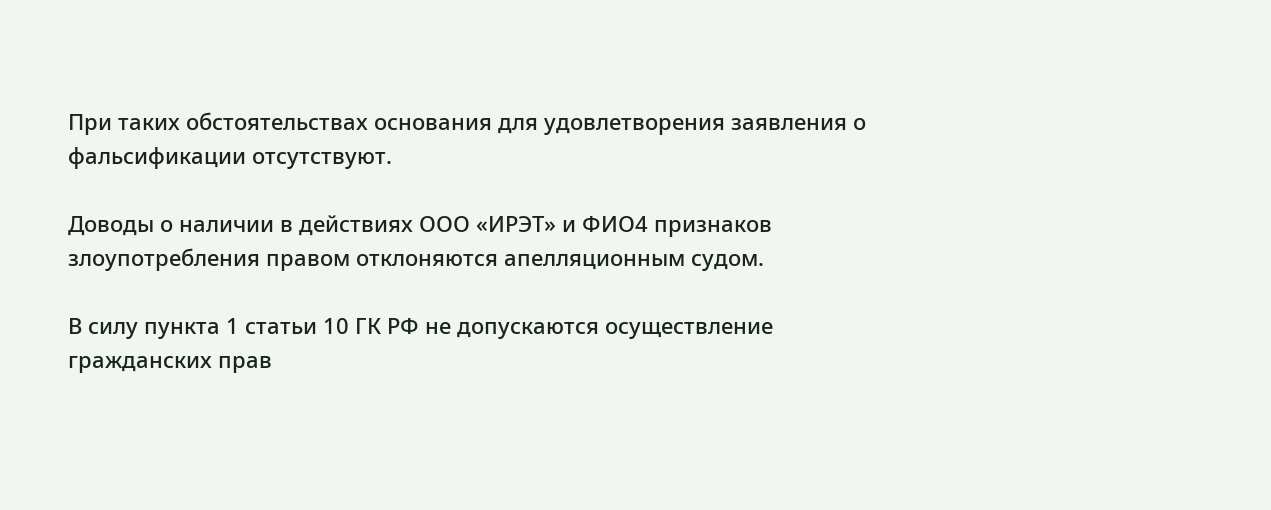При таких обстоятельствах основания для удовлетворения заявления о фальсификации отсутствуют.

Доводы о наличии в действиях ООО «ИРЭТ» и ФИО4 признаков злоупотребления правом отклоняются апелляционным судом.

В силу пункта 1 статьи 10 ГК РФ не допускаются осуществление гражданских прав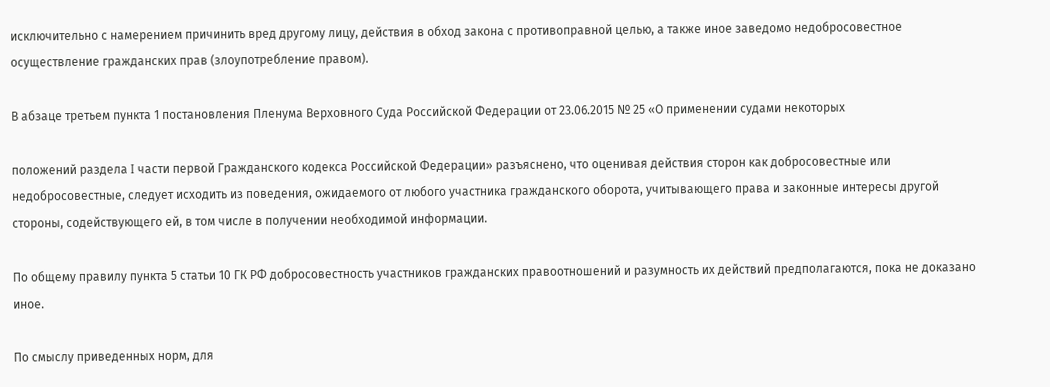исключительно с намерением причинить вред другому лицу, действия в обход закона с противоправной целью, а также иное заведомо недобросовестное осуществление гражданских прав (злоупотребление правом).

В абзаце третьем пункта 1 постановления Пленума Верховного Суда Российской Федерации от 23.06.2015 № 25 «О применении судами некоторых

положений раздела I части первой Гражданского кодекса Российской Федерации» разъяснено, что оценивая действия сторон как добросовестные или недобросовестные, следует исходить из поведения, ожидаемого от любого участника гражданского оборота, учитывающего права и законные интересы другой стороны, содействующего ей, в том числе в получении необходимой информации.

По общему правилу пункта 5 статьи 10 ГК РФ добросовестность участников гражданских правоотношений и разумность их действий предполагаются, пока не доказано иное.

По смыслу приведенных норм, для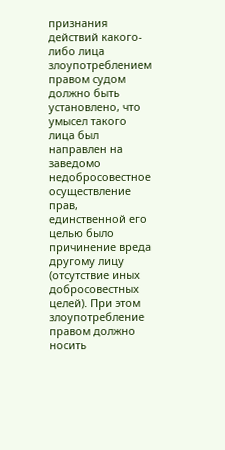признания действий какого-либо лица злоупотреблением правом судом должно быть установлено, что умысел такого лица был направлен на заведомо недобросовестное осуществление прав, единственной его целью было причинение вреда другому лицу (отсутствие иных добросовестных целей). При этом злоупотребление правом должно носить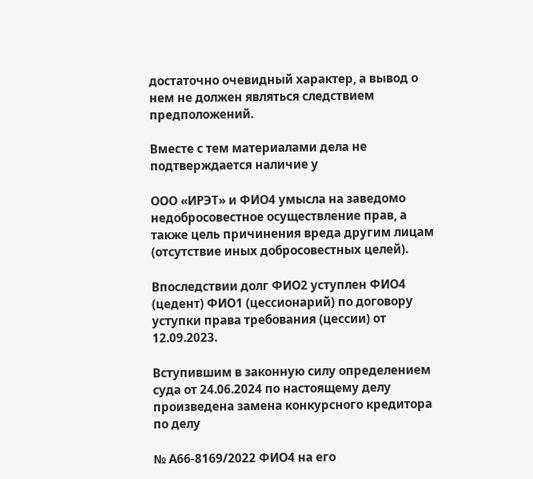достаточно очевидный характер, а вывод о нем не должен являться следствием предположений.

Вместе с тем материалами дела не подтверждается наличие у

ООО «ИРЭТ» и ФИО4 умысла на заведомо недобросовестное осуществление прав, а также цель причинения вреда другим лицам (отсутствие иных добросовестных целей).

Впоследствии долг ФИО2 уступлен ФИО4 (цедент) ФИО1 (цессионарий) по договору уступки права требования (цессии) от 12.09.2023.

Вступившим в законную силу определением суда от 24.06.2024 по настоящему делу произведена замена конкурсного кредитора по делу

№ А66-8169/2022 ФИО4 на его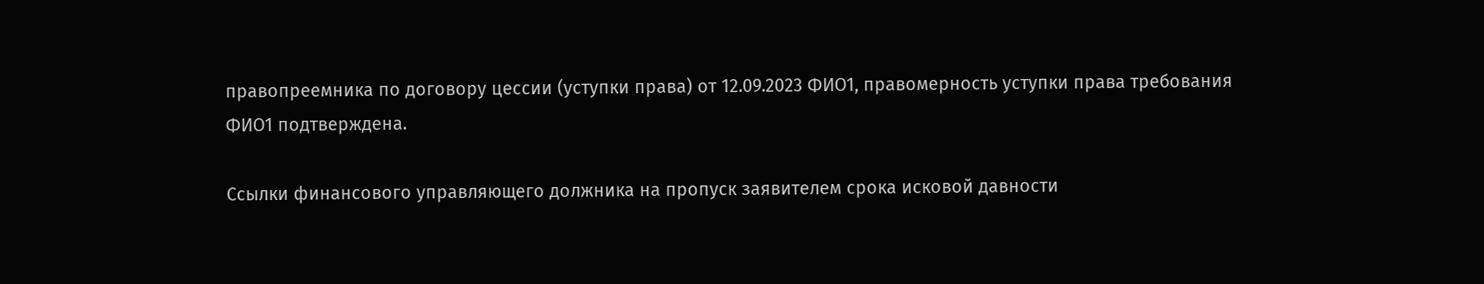правопреемника по договору цессии (уступки права) от 12.09.2023 ФИО1, правомерность уступки права требования ФИО1 подтверждена.

Ссылки финансового управляющего должника на пропуск заявителем срока исковой давности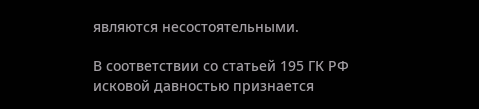являются несостоятельными.

В соответствии со статьей 195 ГК РФ исковой давностью признается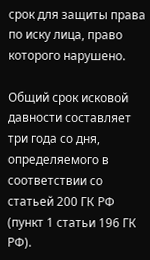срок для защиты права по иску лица, право которого нарушено.

Общий срок исковой давности составляет три года со дня, определяемого в соответствии со статьей 200 ГК РФ (пункт 1 статьи 196 ГК РФ).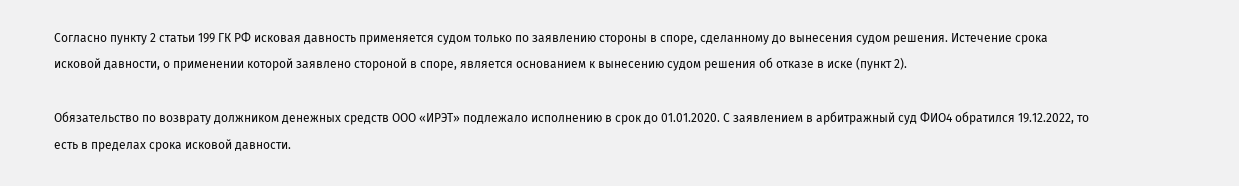Согласно пункту 2 статьи 199 ГК РФ исковая давность применяется судом только по заявлению стороны в споре, сделанному до вынесения судом решения. Истечение срока исковой давности, о применении которой заявлено стороной в споре, является основанием к вынесению судом решения об отказе в иске (пункт 2).

Обязательство по возврату должником денежных средств ООО «ИРЭТ» подлежало исполнению в срок до 01.01.2020. С заявлением в арбитражный суд ФИО4 обратился 19.12.2022, то есть в пределах срока исковой давности.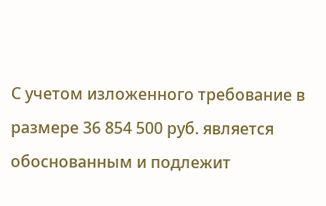С учетом изложенного требование в размере 36 854 500 руб. является обоснованным и подлежит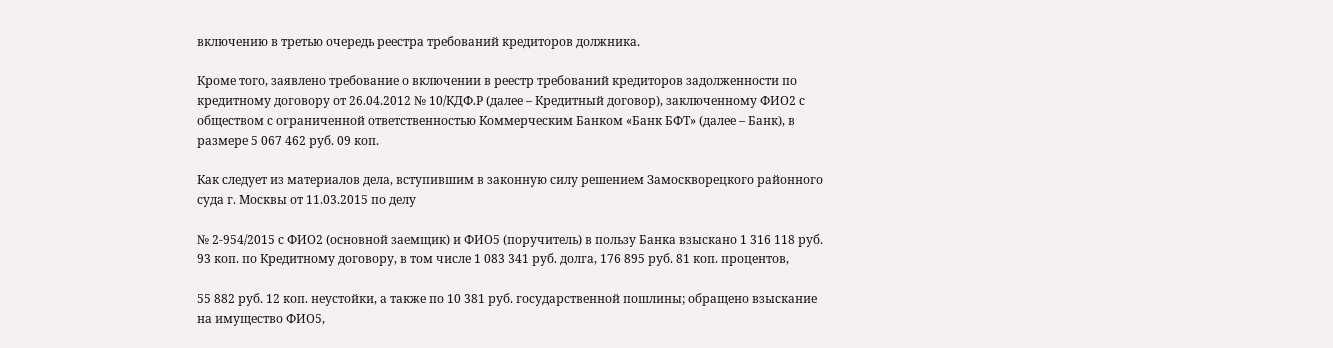включению в третью очередь реестра требований кредиторов должника.

Кроме того, заявлено требование о включении в реестр требований кредиторов задолженности по кредитному договору от 26.04.2012 № 10/КДФ.Р (далее – Кредитный договор), заключенному ФИО2 с обществом с ограниченной ответственностью Коммерческим Банком «Банк БФТ» (далее – Банк), в размере 5 067 462 руб. 09 коп.

Как следует из материалов дела, вступившим в законную силу решением Замоскворецкого районного суда г. Москвы от 11.03.2015 по делу

№ 2-954/2015 с ФИО2 (основной заемщик) и ФИО5 (поручитель) в пользу Банка взыскано 1 316 118 руб. 93 коп. по Кредитному договору, в том числе 1 083 341 руб. долга, 176 895 руб. 81 коп. процентов,

55 882 руб. 12 коп. неустойки, а также по 10 381 руб. государственной пошлины; обращено взыскание на имущество ФИО5,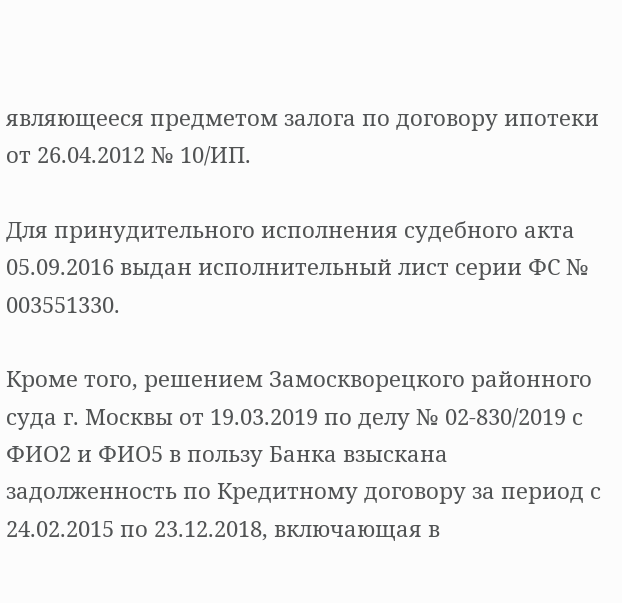являющееся предметом залога по договору ипотеки от 26.04.2012 № 10/ИП.

Для принудительного исполнения судебного акта 05.09.2016 выдан исполнительный лист серии ФС № 003551330.

Кроме того, решением Замоскворецкого районного суда г. Москвы от 19.03.2019 по делу № 02-830/2019 с ФИО2 и ФИО5 в пользу Банка взыскана задолженность по Кредитному договору за период с 24.02.2015 по 23.12.2018, включающая в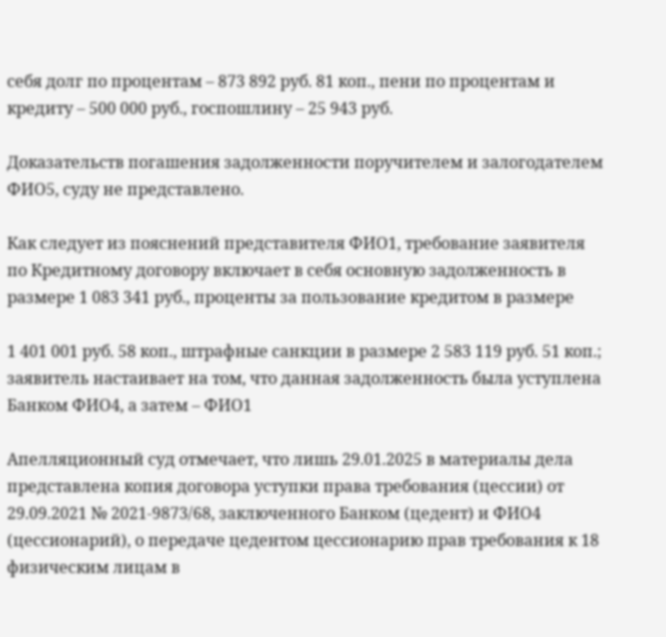себя долг по процентам – 873 892 руб. 81 коп., пени по процентам и кредиту – 500 000 руб., госпошлину – 25 943 руб.

Доказательств погашения задолженности поручителем и залогодателем ФИО5, суду не представлено.

Как следует из пояснений представителя ФИО1, требование заявителя по Кредитному договору включает в себя основную задолженность в размере 1 083 341 руб., проценты за пользование кредитом в размере

1 401 001 руб. 58 коп., штрафные санкции в размере 2 583 119 руб. 51 коп.; заявитель настаивает на том, что данная задолженность была уступлена Банком ФИО4, а затем – ФИО1

Апелляционный суд отмечает, что лишь 29.01.2025 в материалы дела представлена копия договора уступки права требования (цессии) от 29.09.2021 № 2021-9873/68, заключенного Банком (цедент) и ФИО4 (цессионарий), о передаче цедентом цессионарию прав требования к 18 физическим лицам в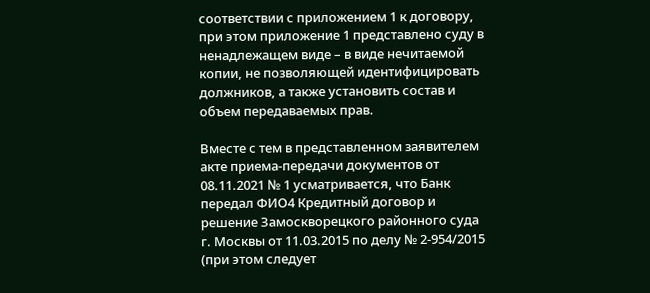соответствии с приложением 1 к договору, при этом приложение 1 представлено суду в ненадлежащем виде – в виде нечитаемой копии, не позволяющей идентифицировать должников, а также установить состав и объем передаваемых прав.

Вместе с тем в представленном заявителем акте приема-передачи документов от 08.11.2021 № 1 усматривается, что Банк передал ФИО4 Кредитный договор и решение Замоскворецкого районного суда г. Москвы от 11.03.2015 по делу № 2-954/2015 (при этом следует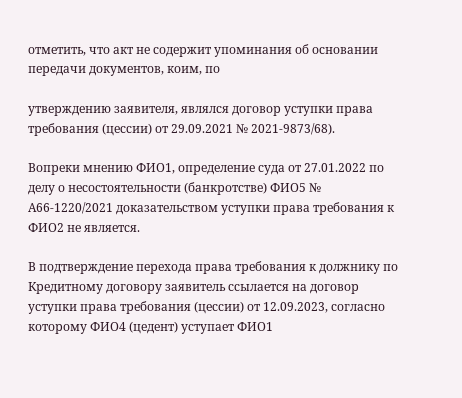отметить, что акт не содержит упоминания об основании передачи документов, коим, по

утверждению заявителя, являлся договор уступки права требования (цессии) от 29.09.2021 № 2021-9873/68).

Вопреки мнению ФИО1, определение суда от 27.01.2022 по делу о несостоятельности (банкротстве) ФИО5 № А66-1220/2021 доказательством уступки права требования к ФИО2 не является.

В подтверждение перехода права требования к должнику по Кредитному договору заявитель ссылается на договор уступки права требования (цессии) от 12.09.2023, согласно которому ФИО4 (цедент) уступает ФИО1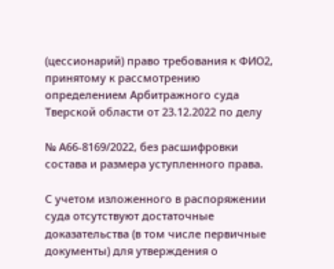(цессионарий) право требования к ФИО2, принятому к рассмотрению определением Арбитражного суда Тверской области от 23.12.2022 по делу

№ А66-8169/2022, без расшифровки состава и размера уступленного права.

С учетом изложенного в распоряжении суда отсутствуют достаточные доказательства (в том числе первичные документы) для утверждения о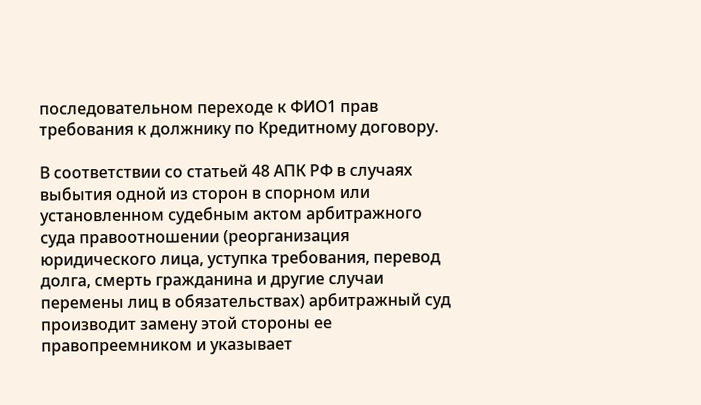последовательном переходе к ФИО1 прав требования к должнику по Кредитному договору.

В соответствии со статьей 48 АПК РФ в случаях выбытия одной из сторон в спорном или установленном судебным актом арбитражного суда правоотношении (реорганизация юридического лица, уступка требования, перевод долга, смерть гражданина и другие случаи перемены лиц в обязательствах) арбитражный суд производит замену этой стороны ее правопреемником и указывает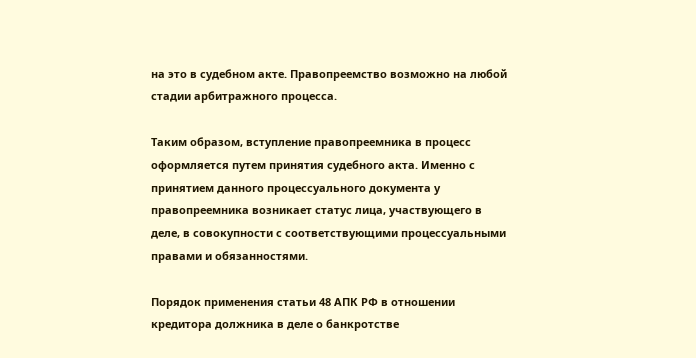на это в судебном акте. Правопреемство возможно на любой стадии арбитражного процесса.

Таким образом, вступление правопреемника в процесс оформляется путем принятия судебного акта. Именно с принятием данного процессуального документа у правопреемника возникает статус лица, участвующего в деле, в совокупности с соответствующими процессуальными правами и обязанностями.

Порядок применения статьи 48 АПК РФ в отношении кредитора должника в деле о банкротстве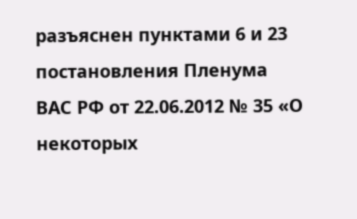разъяснен пунктами 6 и 23 постановления Пленума ВАС РФ от 22.06.2012 № 35 «О некоторых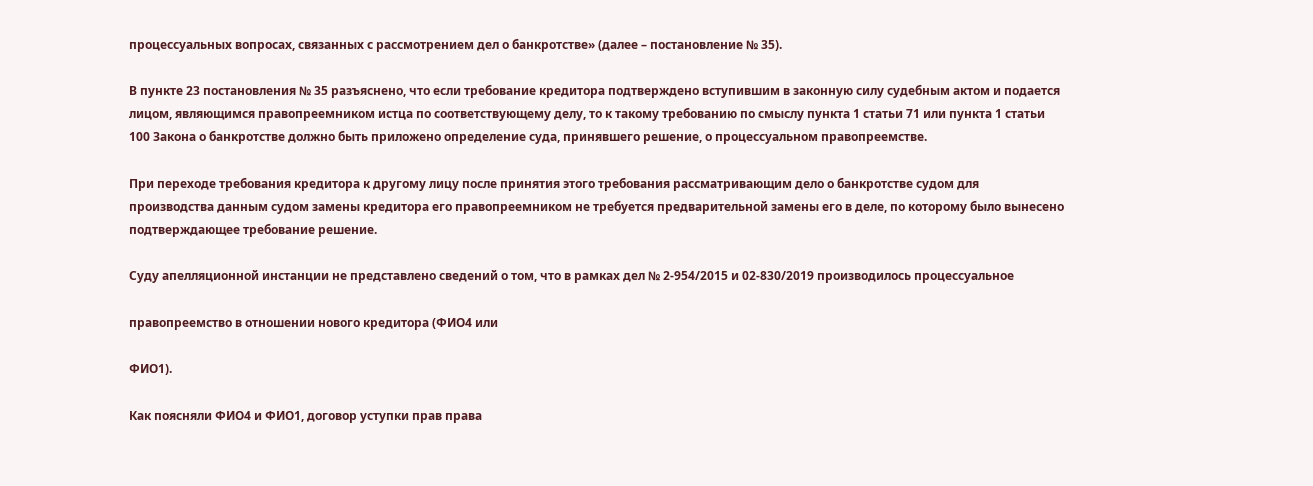процессуальных вопросах, связанных с рассмотрением дел о банкротстве» (далее – постановление № 35).

В пункте 23 постановления № 35 разъяснено, что если требование кредитора подтверждено вступившим в законную силу судебным актом и подается лицом, являющимся правопреемником истца по соответствующему делу, то к такому требованию по смыслу пункта 1 статьи 71 или пункта 1 статьи 100 Закона о банкротстве должно быть приложено определение суда, принявшего решение, о процессуальном правопреемстве.

При переходе требования кредитора к другому лицу после принятия этого требования рассматривающим дело о банкротстве судом для производства данным судом замены кредитора его правопреемником не требуется предварительной замены его в деле, по которому было вынесено подтверждающее требование решение.

Суду апелляционной инстанции не представлено сведений о том, что в рамках дел № 2-954/2015 и 02-830/2019 производилось процессуальное

правопреемство в отношении нового кредитора (ФИО4 или

ФИО1).

Как поясняли ФИО4 и ФИО1, договор уступки прав права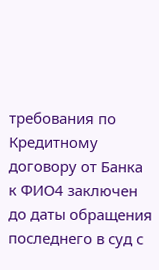требования по Кредитному договору от Банка к ФИО4 заключен до даты обращения последнего в суд с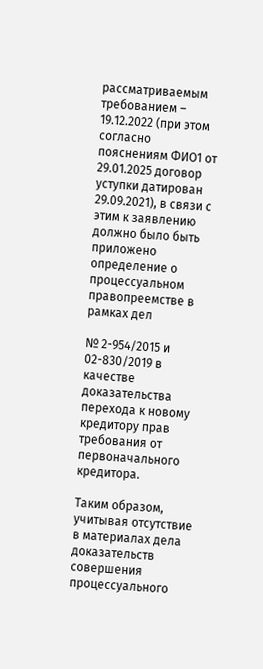рассматриваемым требованием – 19.12.2022 (при этом согласно пояснениям ФИО1 от 29.01.2025 договор уступки датирован 29.09.2021), в связи с этим к заявлению должно было быть приложено определение о процессуальном правопреемстве в рамках дел

№ 2-954/2015 и 02-830/2019 в качестве доказательства перехода к новому кредитору прав требования от первоначального кредитора.

Таким образом, учитывая отсутствие в материалах дела доказательств совершения процессуального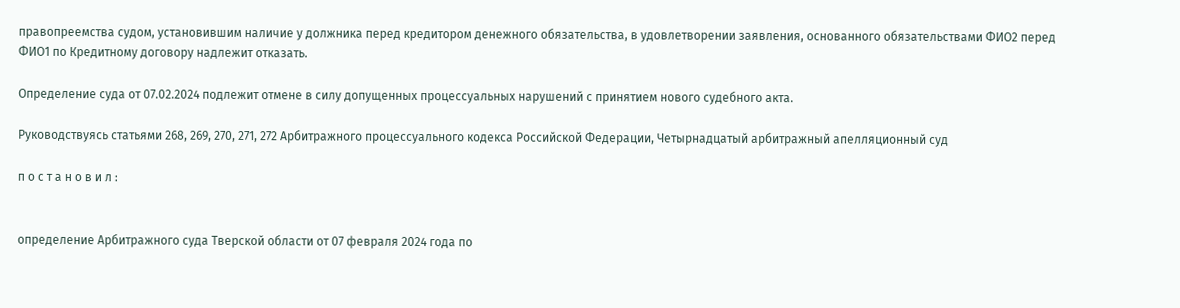правопреемства судом, установившим наличие у должника перед кредитором денежного обязательства, в удовлетворении заявления, основанного обязательствами ФИО2 перед ФИО1 по Кредитному договору надлежит отказать.

Определение суда от 07.02.2024 подлежит отмене в силу допущенных процессуальных нарушений с принятием нового судебного акта.

Руководствуясь статьями 268, 269, 270, 271, 272 Арбитражного процессуального кодекса Российской Федерации, Четырнадцатый арбитражный апелляционный суд

п о с т а н о в и л :


определение Арбитражного суда Тверской области от 07 февраля 2024 года по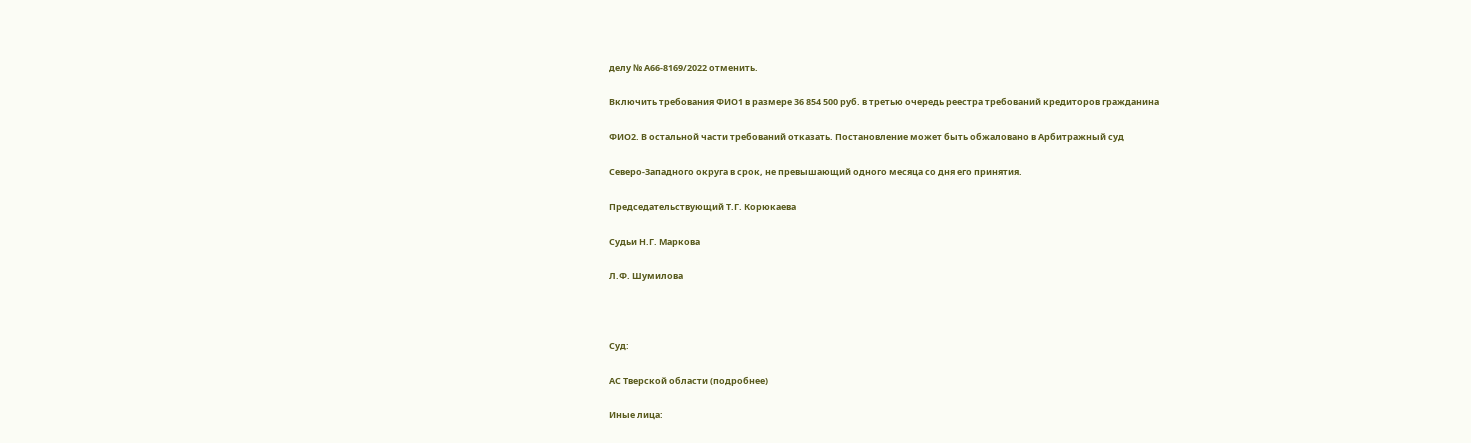делу № А66-8169/2022 отменить.

Включить требования ФИО1 в размере 36 854 500 руб. в третью очередь реестра требований кредиторов гражданина

ФИО2. В остальной части требований отказать. Постановление может быть обжаловано в Арбитражный суд

Северо-Западного округа в срок, не превышающий одного месяца со дня его принятия.

Председательствующий Т.Г. Корюкаева

Судьи Н.Г. Маркова

Л.Ф. Шумилова



Суд:

АС Тверской области (подробнее)

Иные лица: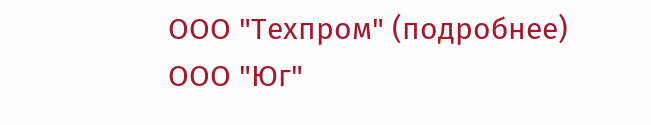ООО "Техпром" (подробнее)
ООО "Юг"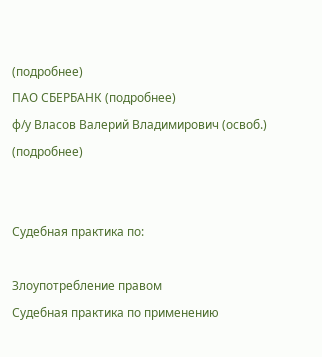(подробнее)
ПАО СБЕРБАНК (подробнее)
ф/у Власов Валерий Владимирович (освоб.) (подробнее)


Судебная практика по:

Злоупотребление правом
Судебная практика по применению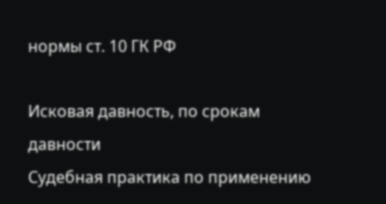нормы ст. 10 ГК РФ

Исковая давность, по срокам давности
Судебная практика по применению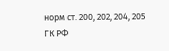норм ст. 200, 202, 204, 205 ГК РФ